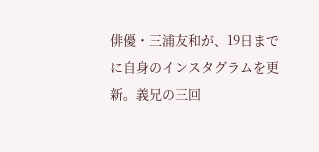俳優・三浦友和が、19日までに自身のインスタグラムを更新。義兄の三回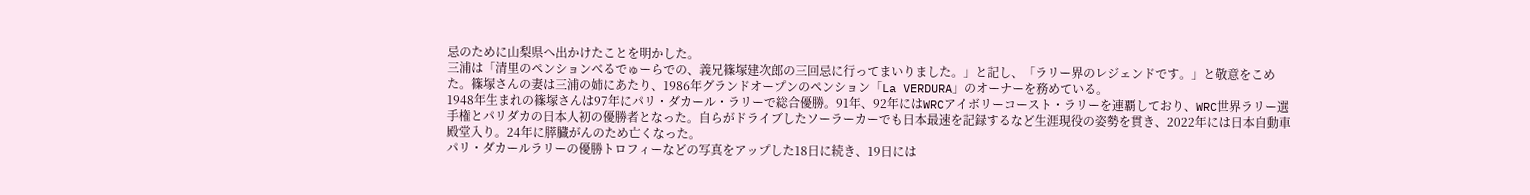忌のために山梨県へ出かけたことを明かした。
三浦は「清里のペンションべるでゅーらでの、義兄篠塚建次郎の三回忌に行ってまいりました。」と記し、「ラリー界のレジェンドです。」と敬意をこめた。篠塚さんの妻は三浦の姉にあたり、1986年グランドオープンのペンション「La VERDURA」のオーナーを務めている。
1948年生まれの篠塚さんは97年にパリ・ダカール・ラリーで総合優勝。91年、92年にはWRCアイボリーコースト・ラリーを連覇しており、WRC世界ラリー選手権とパリダカの日本人初の優勝者となった。自らがドライブしたソーラーカーでも日本最速を記録するなど生涯現役の姿勢を貫き、2022年には日本自動車殿堂入り。24年に膵臓がんのため亡くなった。
パリ・ダカールラリーの優勝トロフィーなどの写真をアップした18日に続き、19日には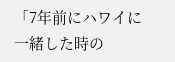「7年前にハワイに一緒した時の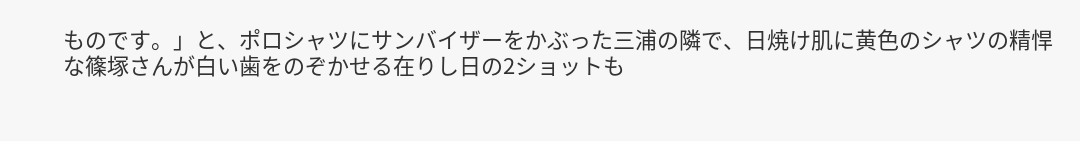ものです。」と、ポロシャツにサンバイザーをかぶった三浦の隣で、日焼け肌に黄色のシャツの精悍な篠塚さんが白い歯をのぞかせる在りし日の2ショットも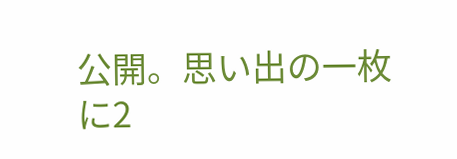公開。思い出の一枚に2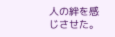人の絆を感じさせた。